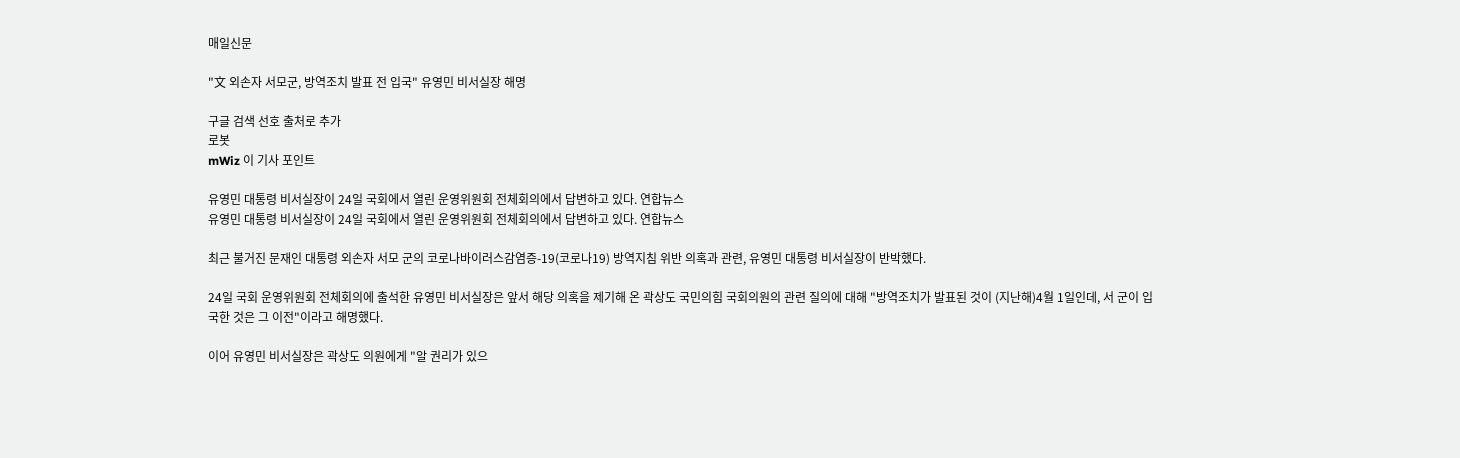매일신문

"文 외손자 서모군, 방역조치 발표 전 입국" 유영민 비서실장 해명

구글 검색 선호 출처로 추가
로봇
mWiz 이 기사 포인트

유영민 대통령 비서실장이 24일 국회에서 열린 운영위원회 전체회의에서 답변하고 있다. 연합뉴스
유영민 대통령 비서실장이 24일 국회에서 열린 운영위원회 전체회의에서 답변하고 있다. 연합뉴스

최근 불거진 문재인 대통령 외손자 서모 군의 코로나바이러스감염증-19(코로나19) 방역지침 위반 의혹과 관련, 유영민 대통령 비서실장이 반박했다.

24일 국회 운영위원회 전체회의에 출석한 유영민 비서실장은 앞서 해당 의혹을 제기해 온 곽상도 국민의힘 국회의원의 관련 질의에 대해 "방역조치가 발표된 것이 (지난해)4월 1일인데, 서 군이 입국한 것은 그 이전"이라고 해명했다.

이어 유영민 비서실장은 곽상도 의원에게 "알 권리가 있으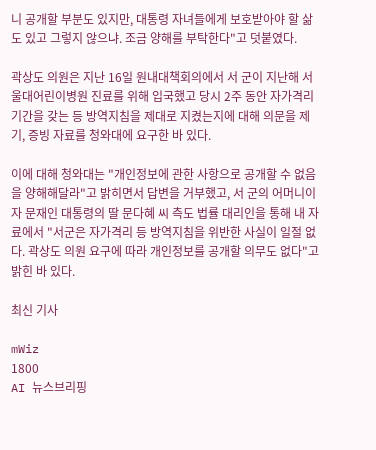니 공개할 부분도 있지만, 대통령 자녀들에게 보호받아야 할 삶도 있고 그렇지 않으냐. 조금 양해를 부탁한다"고 덧붙였다.

곽상도 의원은 지난 16일 원내대책회의에서 서 군이 지난해 서울대어린이병원 진료를 위해 입국했고 당시 2주 동안 자가격리 기간을 갖는 등 방역지침을 제대로 지켰는지에 대해 의문을 제기, 증빙 자료를 청와대에 요구한 바 있다.

이에 대해 청와대는 "개인정보에 관한 사항으로 공개할 수 없음을 양해해달라"고 밝히면서 답변을 거부했고, 서 군의 어머니이자 문재인 대통령의 딸 문다혜 씨 측도 법률 대리인을 통해 내 자료에서 "서군은 자가격리 등 방역지침을 위반한 사실이 일절 없다. 곽상도 의원 요구에 따라 개인정보를 공개할 의무도 없다"고 밝힌 바 있다.

최신 기사

mWiz
1800
AI 뉴스브리핑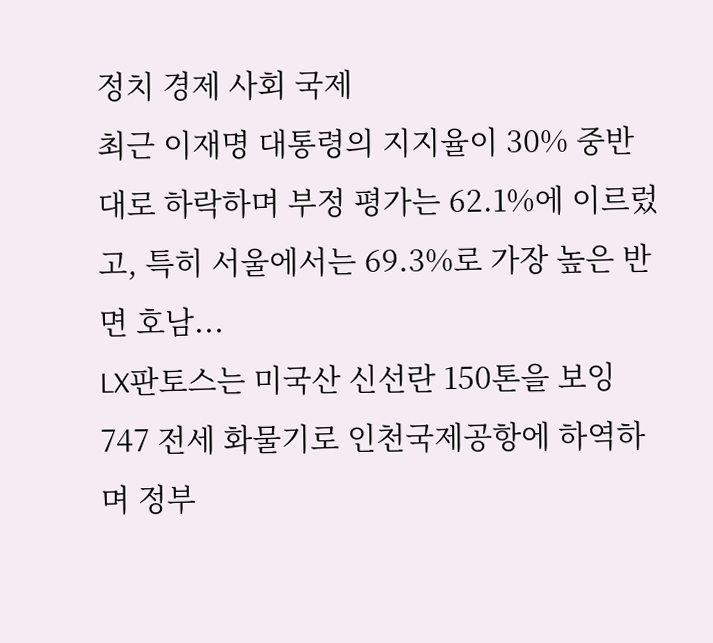정치 경제 사회 국제
최근 이재명 대통령의 지지율이 30% 중반대로 하락하며 부정 평가는 62.1%에 이르렀고, 특히 서울에서는 69.3%로 가장 높은 반면 호남...
LX판토스는 미국산 신선란 150톤을 보잉747 전세 화물기로 인천국제공항에 하역하며 정부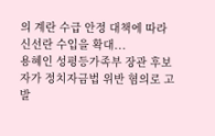의 계란 수급 안정 대책에 따라 신선란 수입을 확대...
용혜인 성평등가족부 장관 후보자가 정치자금법 위반 혐의로 고발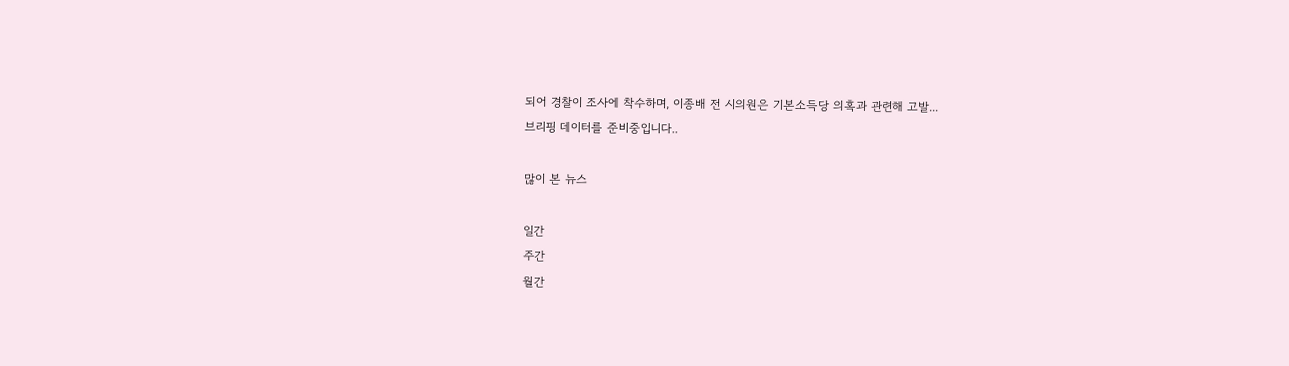되어 경찰이 조사에 착수하며, 이종배 전 시의원은 기본소득당 의혹과 관련해 고발...
브리핑 데이터를 준비중입니다..

많이 본 뉴스

일간
주간
월간